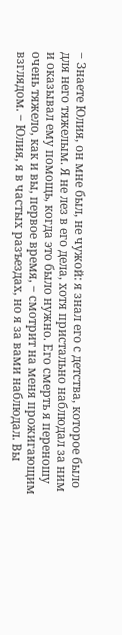‒ Знаете Юлия, он мне был, не чужой: я знал его с детства, которое было для него тяжелым. Я не лез в его дела, хотя пристально наблюдал за ним и оказывал ему помощь, когда это было нужно. Его смерть я переношу очень тяжело, как и вы, первое время, ‒ смотрит на меня прожигающим взглядом. ‒ Юлия, я в частых разъездах, но я за вами наблюдал. Вы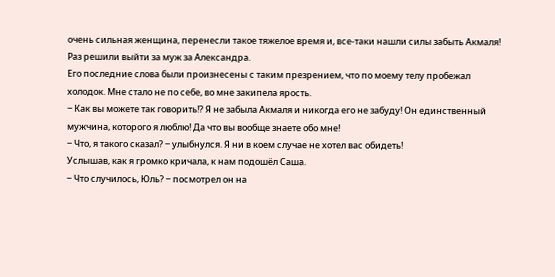очень сильная женщина, перенесли такое тяжелое время и, все-таки нашли силы забыть Акмаля! Раз решили выйти за муж за Александра.
Его последние слова были произнесены с таким презрением, что по моему телу пробежал холодок. Мне стало не по себе, во мне закипела ярость.
‒ Как вы можете так говорить!? Я не забыла Акмаля и никогда его не забуду! Он единственный мужчина, которого я люблю! Да что вы вообще знаете обо мне!
‒ Что, я такого сказал? ‒ улыбнулся. Я ни в коем случае не хотел вас обидеть!
Услышав, как я громко кричала, к нам подошёл Саша.
‒ Что случилось, Юль? ‒ посмотрел он на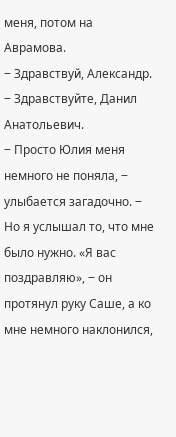меня, потом на Аврамова.
‒ Здравствуй, Александр.
‒ Здравствуйте, Данил Анатольевич.
‒ Просто Юлия меня немного не поняла, ‒ улыбается загадочно. ‒ Но я услышал то, что мне было нужно. «Я вас поздравляю», ‒ он протянул руку Саше, а ко мне немного наклонился,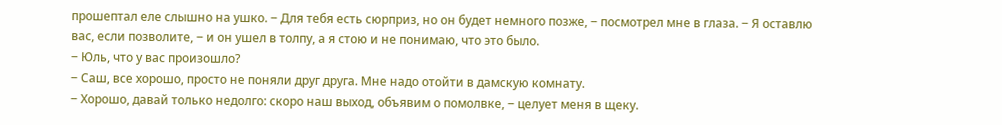прошептал еле слышно на ушко. ‒ Для тебя есть сюрприз, но он будет немного позже, ‒ посмотрел мне в глаза. ‒ Я оставлю вас, если позволите, ‒ и он ушел в толпу, а я стою и не понимаю, что это было.
‒ Юль, что у вас произошло?
‒ Саш, все хорошо, просто не поняли друг друга. Мне надо отойти в дамскую комнату.
‒ Хорошо, давай только недолго: скоро наш выход, объявим о помолвке, ‒ целует меня в щеку.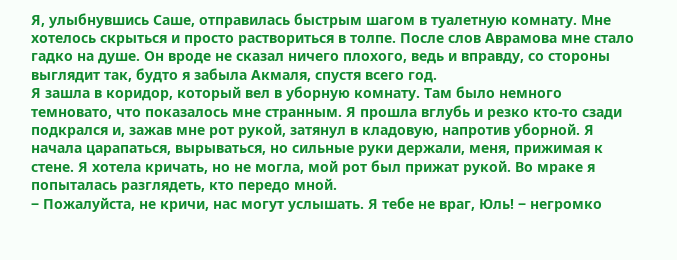Я, улыбнувшись Саше, отправилась быстрым шагом в туалетную комнату. Мне хотелось скрыться и просто раствориться в толпе. После слов Аврамова мне стало гадко на душе. Он вроде не сказал ничего плохого, ведь и вправду, со стороны выглядит так, будто я забыла Акмаля, спустя всего год.
Я зашла в коридор, который вел в уборную комнату. Там было немного темновато, что показалось мне странным. Я прошла вглубь и резко кто-то сзади подкрался и, зажав мне рот рукой, затянул в кладовую, напротив уборной. Я начала царапаться, вырываться, но сильные руки держали, меня, прижимая к стене. Я хотела кричать, но не могла, мой рот был прижат рукой. Во мраке я попыталась разглядеть, кто передо мной.
‒ Пожалуйста, не кричи, нас могут услышать. Я тебе не враг, Юль! ‒ негромко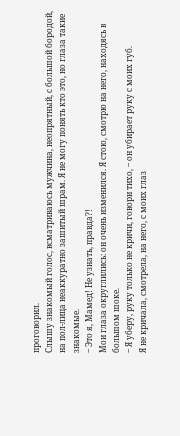проговорил.
Слышу знакомый голос, всматриваюсь мужчина, неопрятный, с большой бородой, на пол-лица неаккуратно зашитый шрам. Я не могу понять кто это, но глаза такие знакомые.
‒ Это я, Мамед! Не узнать, правда?!
Мои глаза округлились: он очень изменился. Я стою, смотрю на него, находясь в большом шоке.
‒ Я уберу, руку только не кричи, говори тихо, ‒ он убирает руку с моих губ.
Я не кричала, смотрела, на него, с моих глаз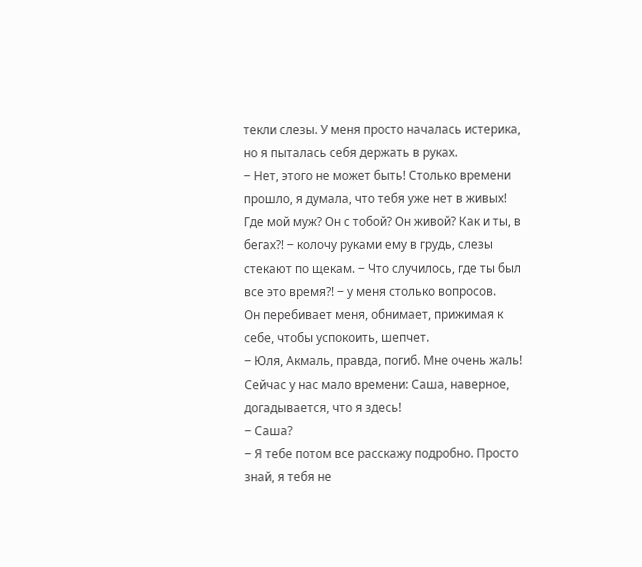текли слезы. У меня просто началась истерика, но я пыталась себя держать в руках.
‒ Нет, этого не может быть! Столько времени прошло, я думала, что тебя уже нет в живых! Где мой муж? Он с тобой? Он живой? Как и ты, в бегах?! ‒ колочу руками ему в грудь, слезы стекают по щекам. ‒ Что случилось, где ты был все это время?! ‒ у меня столько вопросов.
Он перебивает меня, обнимает, прижимая к себе, чтобы успокоить, шепчет.
‒ Юля, Акмаль, правда, погиб. Мне очень жаль! Сейчас у нас мало времени: Саша, наверное, догадывается, что я здесь!
‒ Саша?
‒ Я тебе потом все расскажу подробно. Просто знай, я тебя не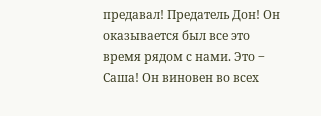предавал! Предатель Дон! Он оказывается был все это время рядом с нами. Это ‒ Саша! Он виновен во всех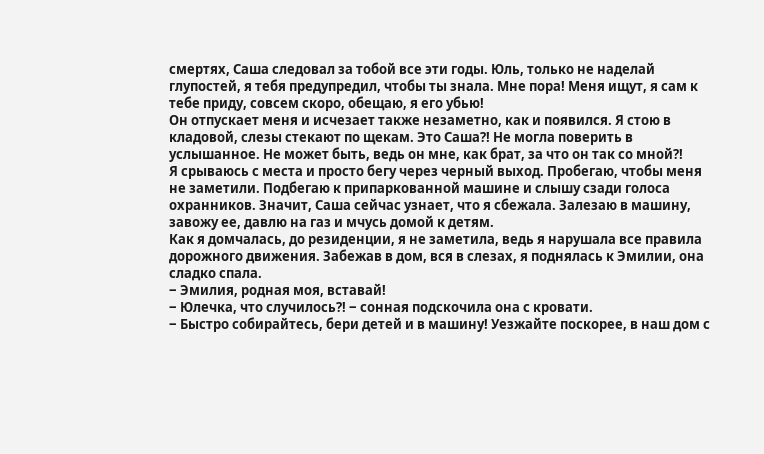смертях, Саша следовал за тобой все эти годы. Юль, только не наделай глупостей, я тебя предупредил, чтобы ты знала. Мне пора! Меня ищут, я сам к тебе приду, совсем скоро, обещаю, я его убью!
Он отпускает меня и исчезает также незаметно, как и появился. Я стою в кладовой, слезы стекают по щекам. Это Саша?! Не могла поверить в услышанное. Не может быть, ведь он мне, как брат, за что он так со мной?!
Я срываюсь с места и просто бегу через черный выход. Пробегаю, чтобы меня не заметили. Подбегаю к припаркованной машине и слышу сзади голоса охранников. Значит, Саша сейчас узнает, что я сбежала. Залезаю в машину, завожу ее, давлю на газ и мчусь домой к детям.
Как я домчалась, до резиденции, я не заметила, ведь я нарушала все правила дорожного движения. Забежав в дом, вся в слезах, я поднялась к Эмилии, она сладко спала.
‒ Эмилия, родная моя, вставай!
‒ Юлечка, что случилось?! ‒ сонная подскочила она с кровати.
‒ Быстро собирайтесь, бери детей и в машину! Уезжайте поскорее, в наш дом с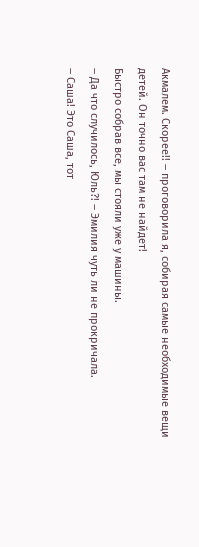Акмалем. Скорее!! ‒ проговорила я, собирая самые необходимые вещи детей. Он точно вас там не найдет!
Быстро собрав все, мы стояли уже у машины.
‒ Да что случилось, Юль?! ‒ Эмилия чуть ли не прокричала.
‒ Саша! Это Саша, тот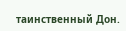таинственный Дон.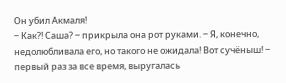Он убил Акмаля!
‒ Как?! Саша? ‒ прикрыла она рот руками. ‒ Я, конечно, недолюбливала его, но такого не ожидала! Вот сучёныш! ‒ первый раз за все время, выругалась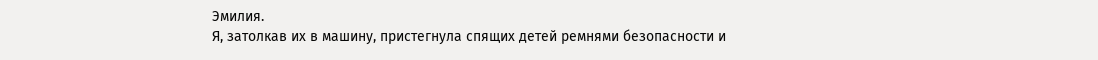Эмилия.
Я, затолкав их в машину, пристегнула спящих детей ремнями безопасности и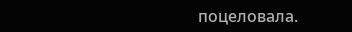поцеловала.